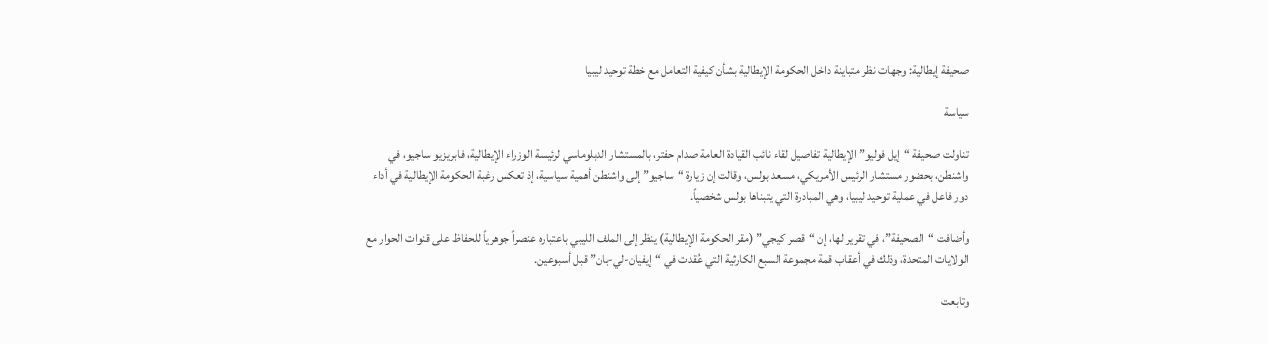صحيفة إيطالية: وجهات نظر متباينة داخل الحكومة الإيطالية بشأن كيفية التعامل مع خطة توحيد ليبيا

سياسة

تناولت صحيفة “إيل فوليو” الإيطالية تفاصيل لقاء نائب القيادة العامة صدام حفتر، بالمستشار الدبلوماسي لرئيسة الوزراء الإيطالية، فابريزيو ساجيو، في واشنطن، بحضور مستشار الرئيس الأمريكي، مسعد بولس، وقالت إن زيارة “ساجيو” إلى واشنطن أهمية سياسية، إذ تعكس رغبة الحكومة الإيطالية في أداء دور فاعل في عملية توحيد ليبيا، وهي المبادرة التي يتبناها بولس شخصياً.

وأضافت “الصحيفة”، في تقرير لها، إن “قصر كيجي” (مقر الحكومة الإيطالية) ينظر إلى الملف الليبي باعتباره عنصراً جوهرياً للحفاظ على قنوات الحوار مع الولايات المتحدة، وذلك في أعقاب قمة مجموعة السبع الكارثية التي عُقدت في “إيفيان-لي-بان” قبل أسبوعين.

وتابعت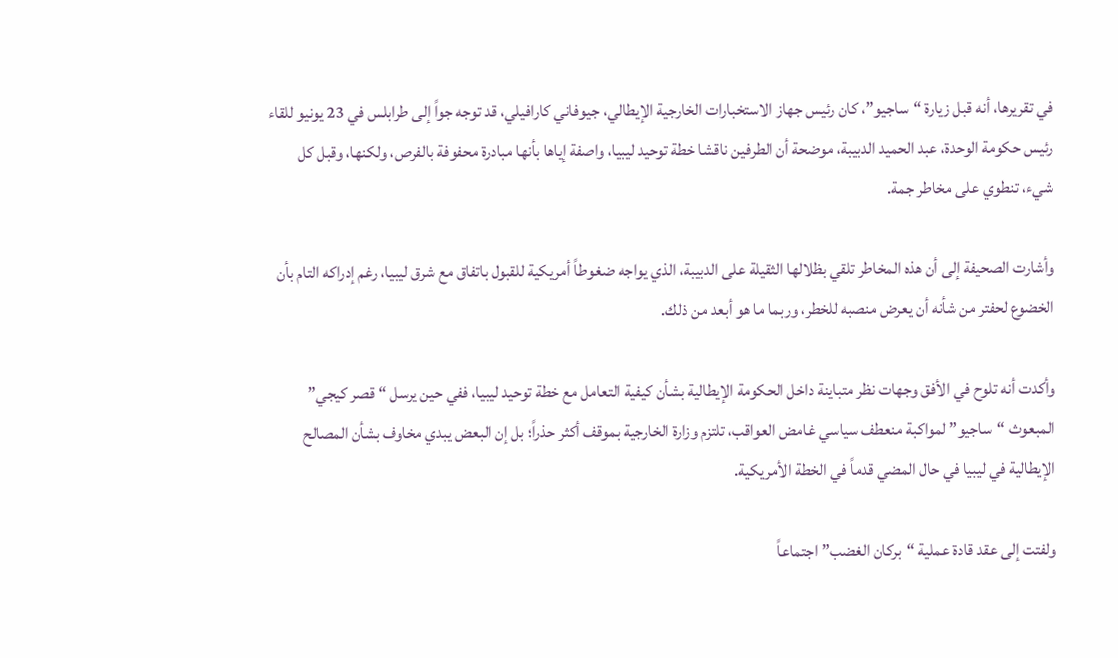في تقريرها، أنه قبل زيارة “ساجيو”، كان رئيس جهاز الاستخبارات الخارجية الإيطالي، جيوفاني كارافيلي، قد توجه جواً إلى طرابلس في 23 يونيو للقاء رئيس حكومة الوحدة، عبد الحميد الدبيبة، موضحة أن الطرفين ناقشا خطة توحيد ليبيا، واصفة إياها بأنها مبادرة محفوفة بالفرص، ولكنها، وقبل كل شيء، تنطوي على مخاطر جمة.

وأشارت الصحيفة إلى أن هذه المخاطر تلقي بظلالها الثقيلة على الدبيبة، الذي يواجه ضغوطاً أمريكية للقبول باتفاق مع شرق ليبيا، رغم إدراكه التام بأن الخضوع لحفتر من شأنه أن يعرض منصبه للخطر، وربما ما هو أبعد من ذلك.

وأكدت أنه تلوح في الأفق وجهات نظر متباينة داخل الحكومة الإيطالية بشأن كيفية التعامل مع خطة توحيد ليبيا، ففي حين يرسل “قصر كيجي” المبعوث “ساجيو” لمواكبة منعطف سياسي غامض العواقب، تلتزم وزارة الخارجية بموقف أكثر حذراً؛ بل إن البعض يبدي مخاوف بشأن المصالح الإيطالية في ليبيا في حال المضي قدماً في الخطة الأمريكية.

ولفتت إلى عقد قادة عملية “بركان الغضب” اجتماعاً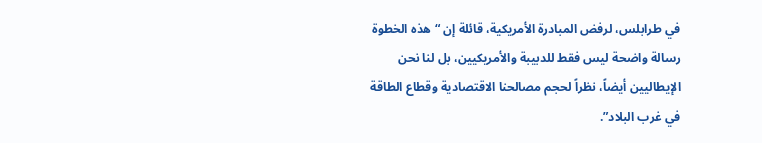في طرابلس، لرفض المبادرة الأمريكية، قائلة إن “هذه الخطوة رسالة واضحة ليس فقط للدبيبة والأمريكيين، بل لنا نحن الإيطاليين أيضاً، نظراً لحجم مصالحنا الاقتصادية وقطاع الطاقة في غرب البلاد”.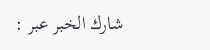شارك الخبر عبر :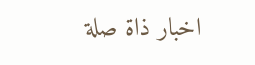اخبار ذاة صلة